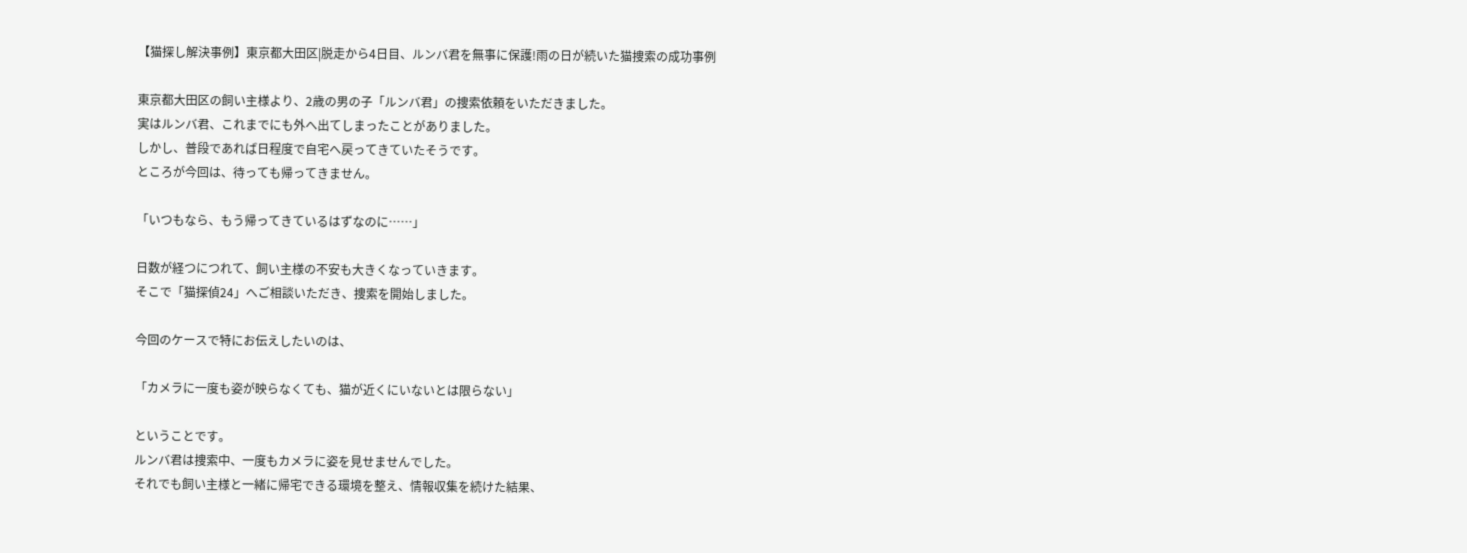【猫探し解決事例】東京都大田区|脱走から4日目、ルンバ君を無事に保護!雨の日が続いた猫捜索の成功事例

東京都大田区の飼い主様より、2歳の男の子「ルンバ君」の捜索依頼をいただきました。
実はルンバ君、これまでにも外へ出てしまったことがありました。
しかし、普段であれば日程度で自宅へ戻ってきていたそうです。
ところが今回は、待っても帰ってきません。

「いつもなら、もう帰ってきているはずなのに……」

日数が経つにつれて、飼い主様の不安も大きくなっていきます。
そこで「猫探偵24」へご相談いただき、捜索を開始しました。

今回のケースで特にお伝えしたいのは、

「カメラに一度も姿が映らなくても、猫が近くにいないとは限らない」

ということです。
ルンバ君は捜索中、一度もカメラに姿を見せませんでした。
それでも飼い主様と一緒に帰宅できる環境を整え、情報収集を続けた結果、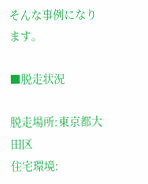そんな事例になります。

■脱走状況

脱走場所:東京都大田区
住宅環境: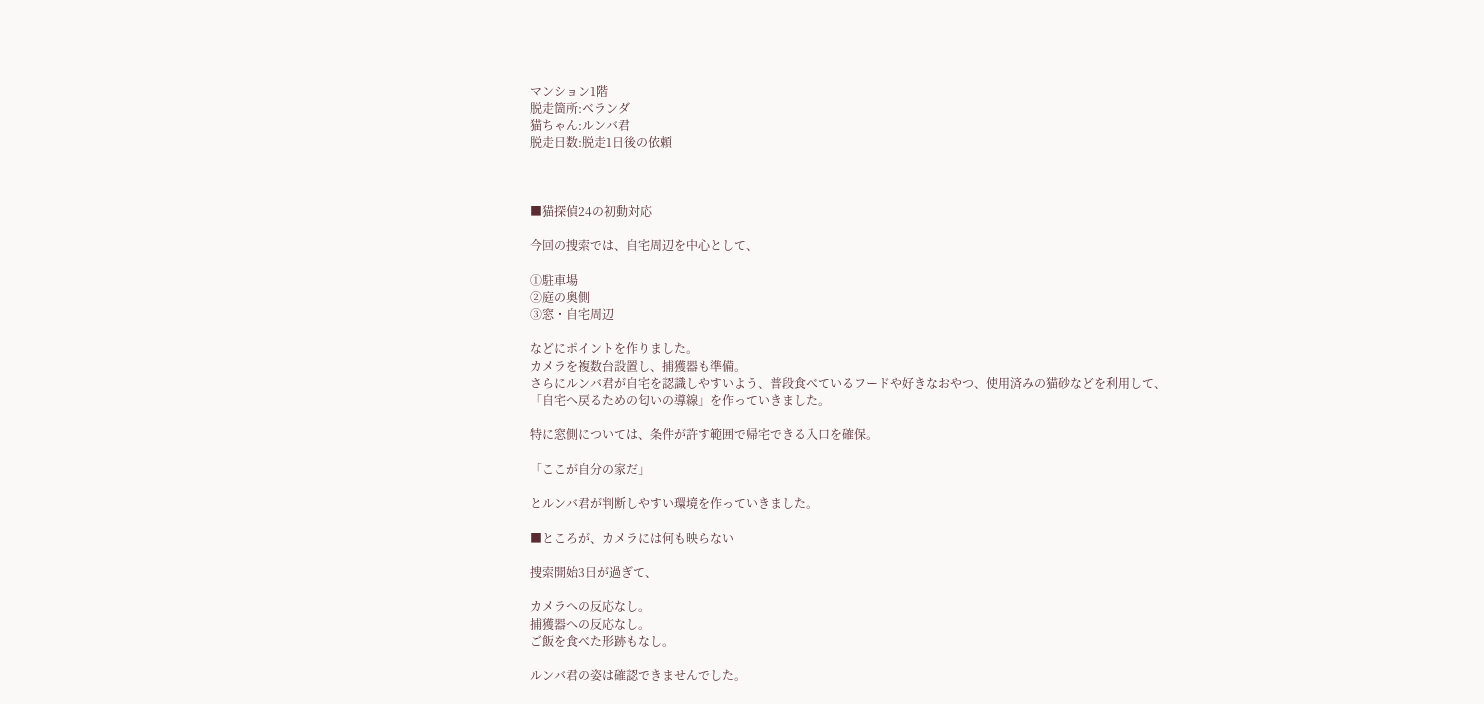マンション1階
脱走箇所:ベランダ
猫ちゃん:ルンバ君
脱走日数:脱走1日後の依頼



■猫探偵24の初動対応

今回の捜索では、自宅周辺を中心として、

①駐車場
②庭の奥側
③窓・自宅周辺

などにポイントを作りました。
カメラを複数台設置し、捕獲器も準備。
さらにルンバ君が自宅を認識しやすいよう、普段食べているフードや好きなおやつ、使用済みの猫砂などを利用して、
「自宅へ戻るための匂いの導線」を作っていきました。

特に窓側については、条件が許す範囲で帰宅できる入口を確保。

「ここが自分の家だ」

とルンバ君が判断しやすい環境を作っていきました。

■ところが、カメラには何も映らない

捜索開始3日が過ぎて、

カメラへの反応なし。
捕獲器への反応なし。
ご飯を食べた形跡もなし。

ルンバ君の姿は確認できませんでした。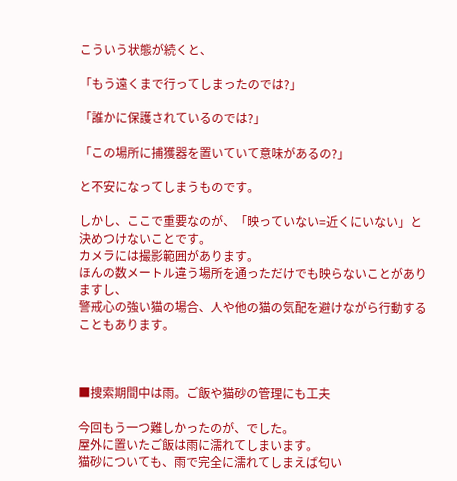こういう状態が続くと、

「もう遠くまで行ってしまったのでは?」

「誰かに保護されているのでは?」

「この場所に捕獲器を置いていて意味があるの?」

と不安になってしまうものです。

しかし、ここで重要なのが、「映っていない=近くにいない」と決めつけないことです。
カメラには撮影範囲があります。
ほんの数メートル違う場所を通っただけでも映らないことがありますし、
警戒心の強い猫の場合、人や他の猫の気配を避けながら行動することもあります。



■捜索期間中は雨。ご飯や猫砂の管理にも工夫

今回もう一つ難しかったのが、でした。
屋外に置いたご飯は雨に濡れてしまいます。
猫砂についても、雨で完全に濡れてしまえば匂い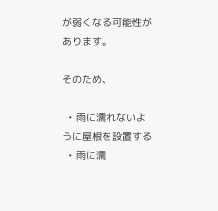が弱くなる可能性があります。

そのため、

  • 雨に濡れないように屋根を設置する
  • 雨に濡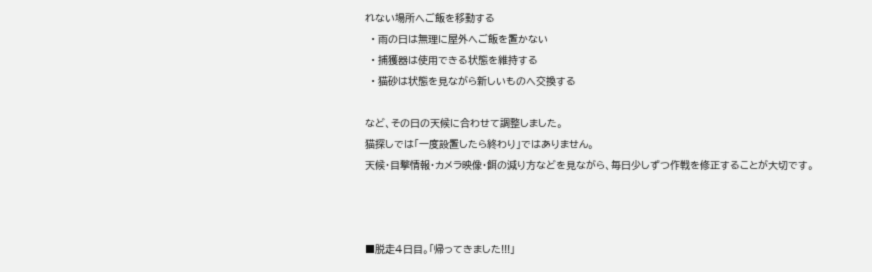れない場所へご飯を移動する
  • 雨の日は無理に屋外へご飯を置かない
  • 捕獲器は使用できる状態を維持する
  • 猫砂は状態を見ながら新しいものへ交換する

など、その日の天候に合わせて調整しました。
猫探しでは「一度設置したら終わり」ではありません。
天候・目撃情報・カメラ映像・餌の減り方などを見ながら、毎日少しずつ作戦を修正することが大切です。



■脱走4日目。「帰ってきました!!!」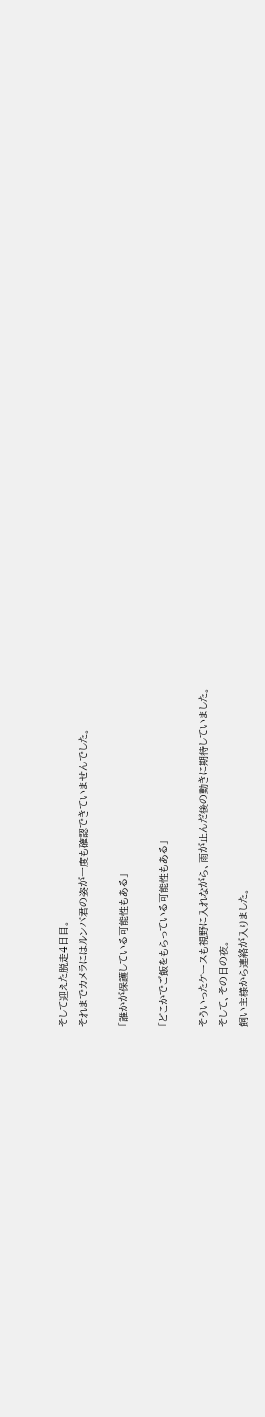そして迎えた脱走4日目。
それまでカメラにはルンバ君の姿が一度も確認できていませんでした。

「誰かが保護している可能性もある」

「どこかでご飯をもらっている可能性もある」

そういったケースも視野に入れながら、雨が止んだ後の動きに期待していました。
そして、その日の夜。
飼い主様から連絡が入りました。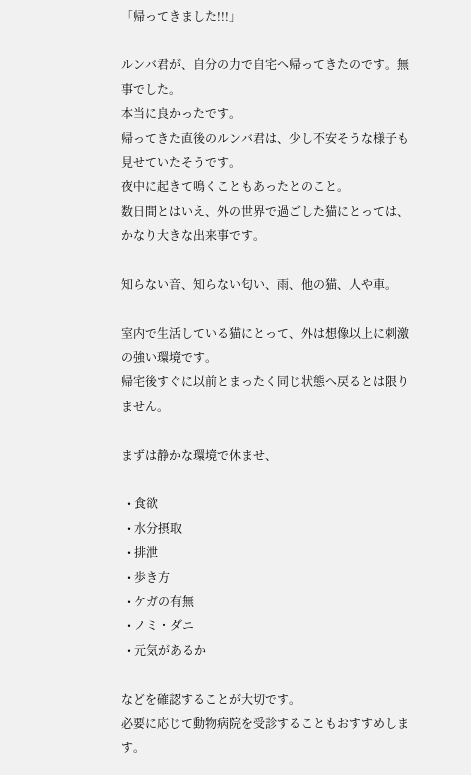「帰ってきました!!!」

ルンバ君が、自分の力で自宅へ帰ってきたのです。無事でした。
本当に良かったです。
帰ってきた直後のルンバ君は、少し不安そうな様子も見せていたそうです。
夜中に起きて鳴くこともあったとのこと。
数日間とはいえ、外の世界で過ごした猫にとっては、かなり大きな出来事です。

知らない音、知らない匂い、雨、他の猫、人や車。

室内で生活している猫にとって、外は想像以上に刺激の強い環境です。
帰宅後すぐに以前とまったく同じ状態へ戻るとは限りません。

まずは静かな環境で休ませ、

  • 食欲
  • 水分摂取
  • 排泄
  • 歩き方
  • ケガの有無
  • ノミ・ダニ
  • 元気があるか

などを確認することが大切です。
必要に応じて動物病院を受診することもおすすめします。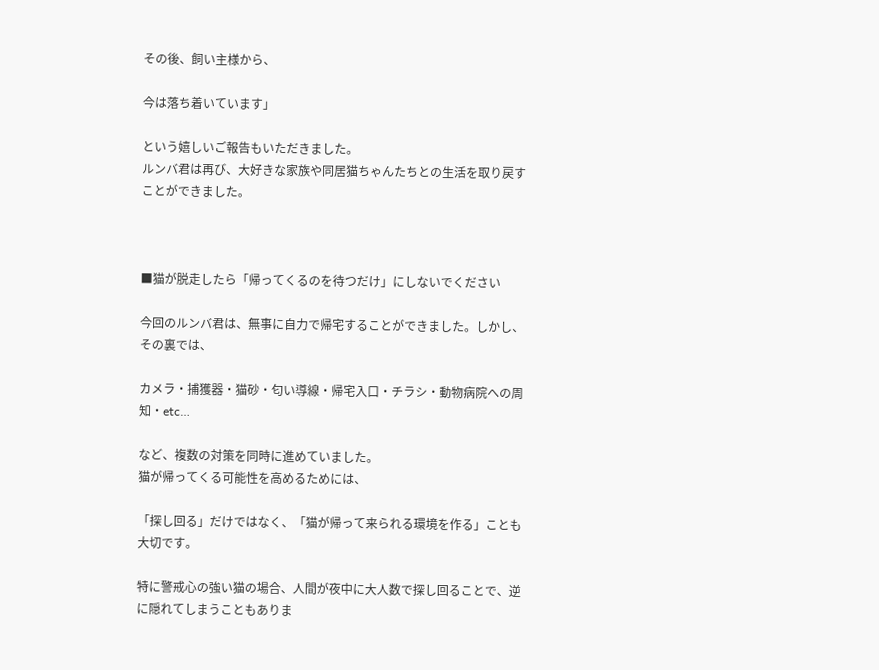その後、飼い主様から、

今は落ち着いています」

という嬉しいご報告もいただきました。
ルンバ君は再び、大好きな家族や同居猫ちゃんたちとの生活を取り戻すことができました。



■猫が脱走したら「帰ってくるのを待つだけ」にしないでください

今回のルンバ君は、無事に自力で帰宅することができました。しかし、その裏では、

カメラ・捕獲器・猫砂・匂い導線・帰宅入口・チラシ・動物病院への周知・etc…

など、複数の対策を同時に進めていました。
猫が帰ってくる可能性を高めるためには、

「探し回る」だけではなく、「猫が帰って来られる環境を作る」ことも大切です。

特に警戒心の強い猫の場合、人間が夜中に大人数で探し回ることで、逆に隠れてしまうこともありま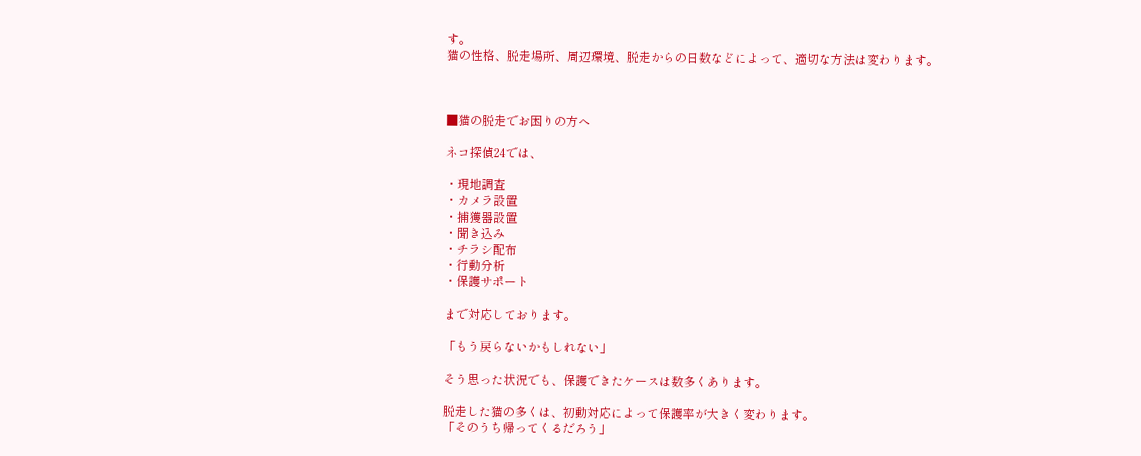す。
猫の性格、脱走場所、周辺環境、脱走からの日数などによって、適切な方法は変わります。



■猫の脱走でお困りの方へ

ネコ探偵24では、

・現地調査
・カメラ設置
・捕獲器設置
・聞き込み
・チラシ配布
・行動分析
・保護サポート

まで対応しております。

「もう戻らないかもしれない」

そう思った状況でも、保護できたケースは数多くあります。

脱走した猫の多くは、初動対応によって保護率が大きく変わります。
「そのうち帰ってくるだろう」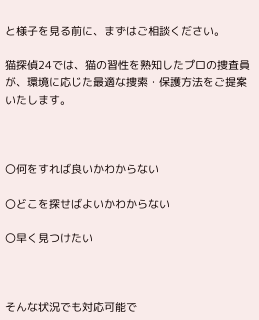と様子を見る前に、まずはご相談ください。

猫探偵24では、猫の習性を熟知したプロの捜査員が、環境に応じた最適な捜索・保護方法をご提案いたします。



〇何をすれば良いかわからない

〇どこを探せばよいかわからない

〇早く見つけたい



そんな状況でも対応可能で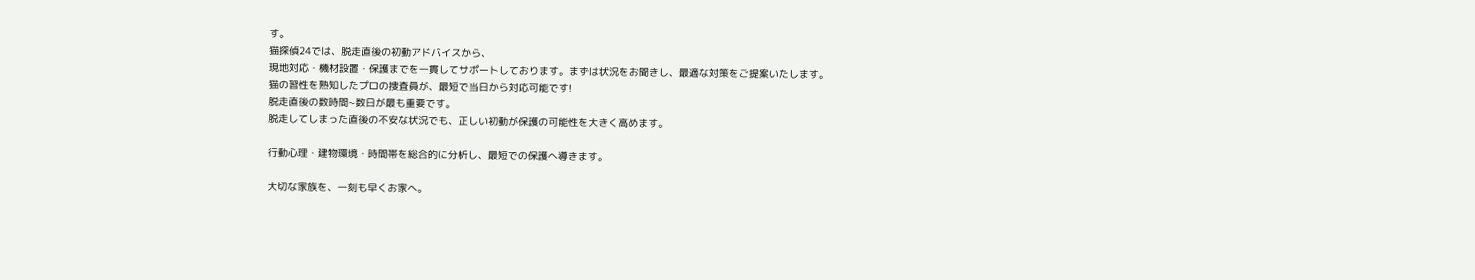す。
猫探偵24では、脱走直後の初動アドバイスから、
現地対応・機材設置・保護までを一貫してサポートしております。まずは状況をお聞きし、最適な対策をご提案いたします。
猫の習性を熟知したプロの捜査員が、最短で当日から対応可能です!
脱走直後の数時間~数日が最も重要です。
脱走してしまった直後の不安な状況でも、正しい初動が保護の可能性を大きく高めます。

行動心理・建物環境・時間帯を総合的に分析し、最短での保護へ導きます。

大切な家族を、一刻も早くお家へ。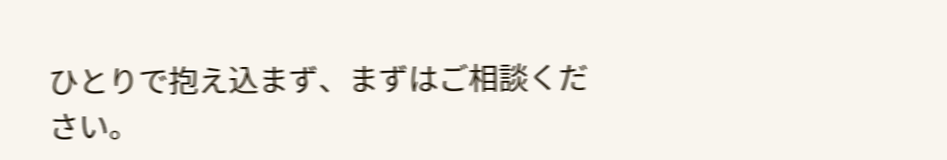ひとりで抱え込まず、まずはご相談ください。